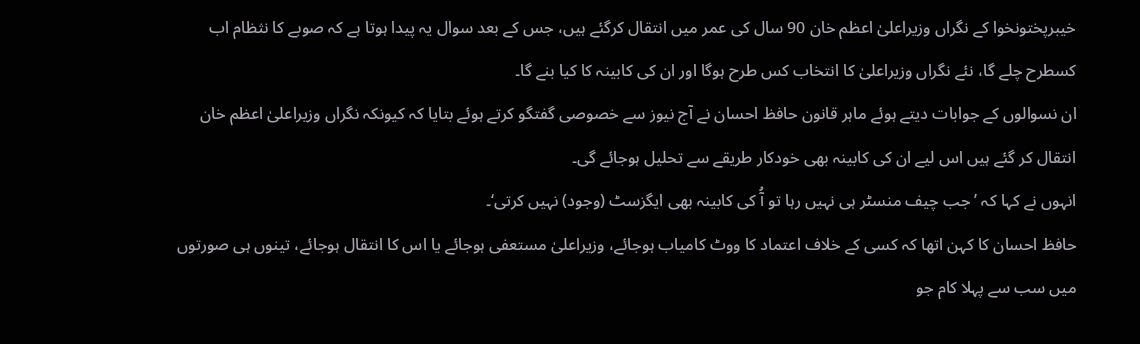خیبرپختونخوا کے نگراں وزیراعلیٰ اعظم خان 90 سال کی عمر میں انتقال کرگئے ہیں، جس کے بعد سوال یہ پیدا ہوتا ہے کہ صوبے کا نثظام اب کسطرح چلے گا، نئے نگراں وزیراعلیٰ کا انتخاب کس طرح ہوگا اور ان کی کابینہ کا کیا بنے گا۔
ان نسوالوں کے جوابات دیتے ہوئے ماہر قانون حافظ احسان نے آج نیوز سے خصوصی گفتگو کرتے ہوئے بتایا کہ کیونکہ نگراں وزیراعلیٰ اعظم خان انتقال کر گئے ہیں اس لیے ان کی کابینہ بھی خودکار طریقے سے تحلیل ہوجائے گی۔
انہوں نے کہا کہ ’جب چیف منسٹر ہی نہیں رہا تو آُ کی کابینہ بھی ایگزسٹ (وجود) نہیں کرتی‘۔
حافظ احسان کا کہن اتھا کہ کسی کے خلاف اعتماد کا ووٹ کامیاب ہوجائے، وزیراعلیٰ مستعفی ہوجائے یا اس کا انتقال ہوجائے، تینوں ہی صورتوں میں سب سے پہلا کام جو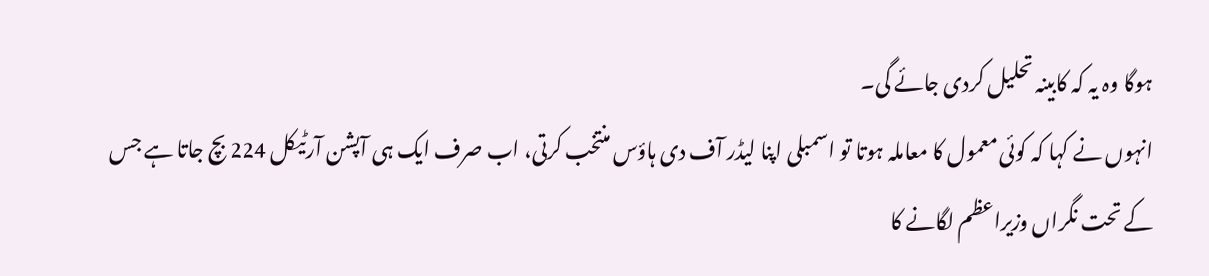ہوگا وہ یہ کہ کابینہ تحلیل کردی جائے گی۔
انہوں نے کہا کہ کوئی معمول کا معاملہ ہوتا تو اسمبلی اپنا لیڈر آف دی ہاؤس منتخب کرتی، اب صرف ایک ہی آپشن آرٹیکل 224 بچ جاتا ہے جس کے تحت نگراں وزیراعظم لگانے کا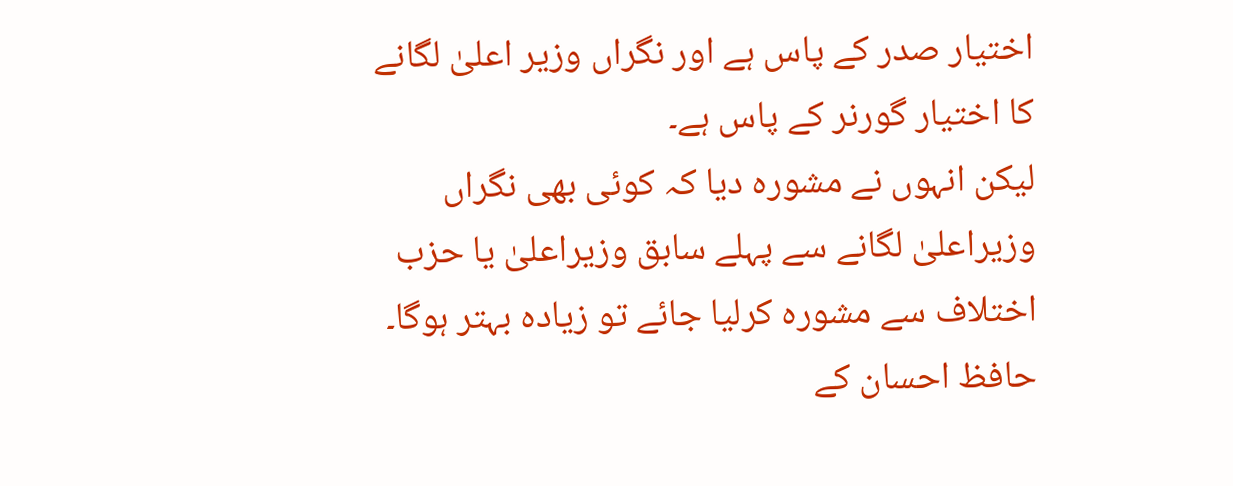اختیار صدر کے پاس ہے اور نگراں وزیر اعلیٰ لگانے کا اختیار گورنر کے پاس ہے۔
لیکن انہوں نے مشورہ دیا کہ کوئی بھی نگراں وزیراعلیٰ لگانے سے پہلے سابق وزیراعلیٰ یا حزب اختلاف سے مشورہ کرلیا جائے تو زیادہ بہتر ہوگا۔
حافظ احسان کے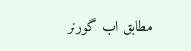مطابق اب گورنر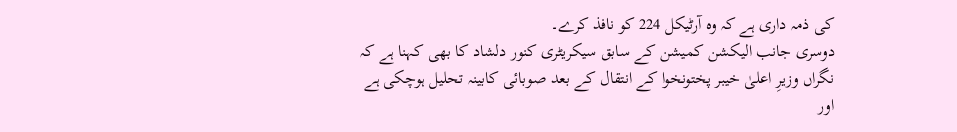کی ذمہ داری ہے کہ وہ آرٹیکل 224 کو نافذ کرے۔
دوسری جانب الیکشن کمیشن کے سابق سیکریٹری کنور دلشاد کا بھی کہنا ہے کہ نگراں وزیرِ اعلیٰ خیبر پختونخوا کے انتقال کے بعد صوبائی کابینہ تحلیل ہوچکی ہے اور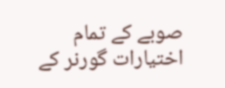صوبے کے تمام اختیارات گورنر کے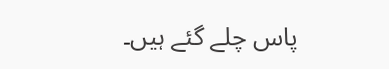پاس چلے گئے ہیں۔